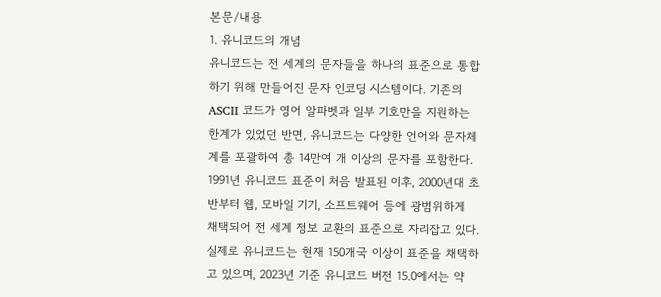본문/내용
1. 유니코드의 개념
유니코드는 전 세계의 문자들을 하나의 표준으로 통합하기 위해 만들어진 문자 인코딩 시스템이다. 기존의 ASCII 코드가 영어 알파벳과 일부 기호만을 지원하는 한계가 있었던 반면, 유니코드는 다양한 언어와 문자체계를 포괄하여 총 14만여 개 이상의 문자를 포함한다. 1991년 유니코드 표준이 처음 발표된 이후, 2000년대 초반부터 웹, 모바일 기기, 소프트웨어 등에 광범위하게 채택되어 전 세계 정보 교환의 표준으로 자리잡고 있다. 실제로 유니코드는 현재 150개국 이상이 표준을 채택하고 있으며, 2023년 기준 유니코드 버전 15.0에서는 약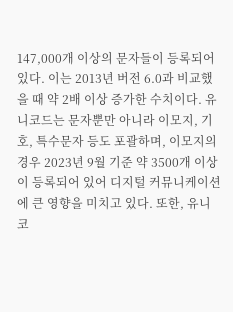147,000개 이상의 문자들이 등록되어 있다. 이는 2013년 버전 6.0과 비교했을 때 약 2배 이상 증가한 수치이다. 유니코드는 문자뿐만 아니라 이모지, 기호, 특수문자 등도 포괄하며, 이모지의 경우 2023년 9월 기준 약 3500개 이상이 등록되어 있어 디지털 커뮤니케이션에 큰 영향을 미치고 있다. 또한, 유니코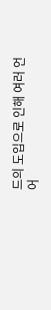드의 도입으로 인해 여러 언어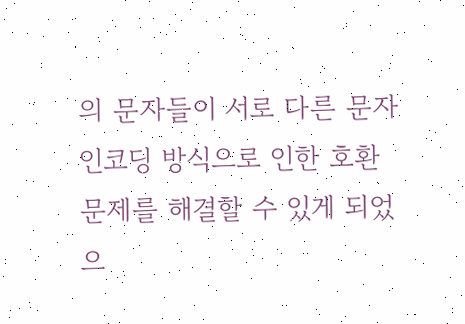의 문자들이 서로 다른 문자 인코딩 방식으로 인한 호환 문제를 해결할 수 있게 되었으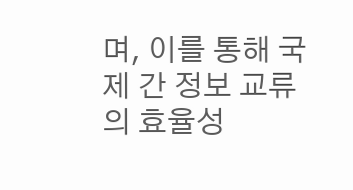며, 이를 통해 국제 간 정보 교류의 효율성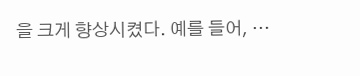을 크게 향상시켰다. 예를 들어, …